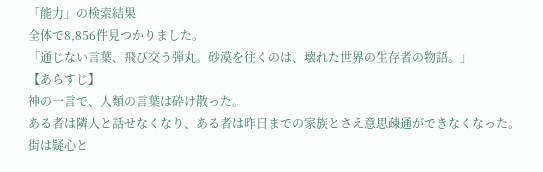「能力」の検索結果
全体で8,856件見つかりました。
「通じない言葉、飛び交う弾丸。砂漠を往くのは、壊れた世界の生存者の物語。」
【あらすじ】
神の一言で、人類の言葉は砕け散った。
ある者は隣人と話せなくなり、ある者は昨日までの家族とさえ意思疎通ができなくなった。
街は疑心と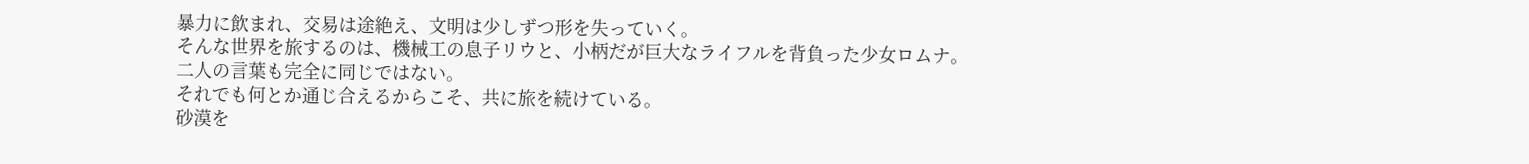暴力に飲まれ、交易は途絶え、文明は少しずつ形を失っていく。
そんな世界を旅するのは、機械工の息子リウと、小柄だが巨大なライフルを背負った少女ロムナ。
二人の言葉も完全に同じではない。
それでも何とか通じ合えるからこそ、共に旅を続けている。
砂漠を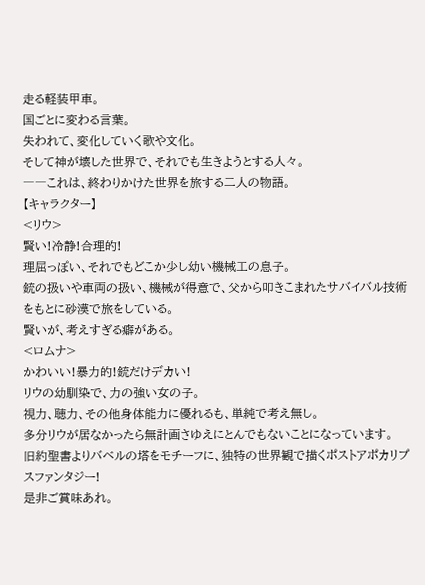走る軽装甲車。
国ごとに変わる言葉。
失われて、変化していく歌や文化。
そして神が壊した世界で、それでも生きようとする人々。
――これは、終わりかけた世界を旅する二人の物語。
【キャラクター】
<リウ>
賢い!冷静!合理的!
理屈っぽい、それでもどこか少し幼い機械工の息子。
銃の扱いや車両の扱い、機械が得意で、父から叩きこまれたサバイバル技術をもとに砂漠で旅をしている。
賢いが、考えすぎる癖がある。
<ロムナ>
かわいい!暴力的!銃だけデカい!
リウの幼馴染で、力の強い女の子。
視力、聴力、その他身体能力に優れるも、単純で考え無し。
多分リウが居なかったら無計画さゆえにとんでもないことになっています。
旧約聖書よりバベルの塔をモチーフに、独特の世界観で描くポストアポカリプスファンタジー!
是非ご賞味あれ。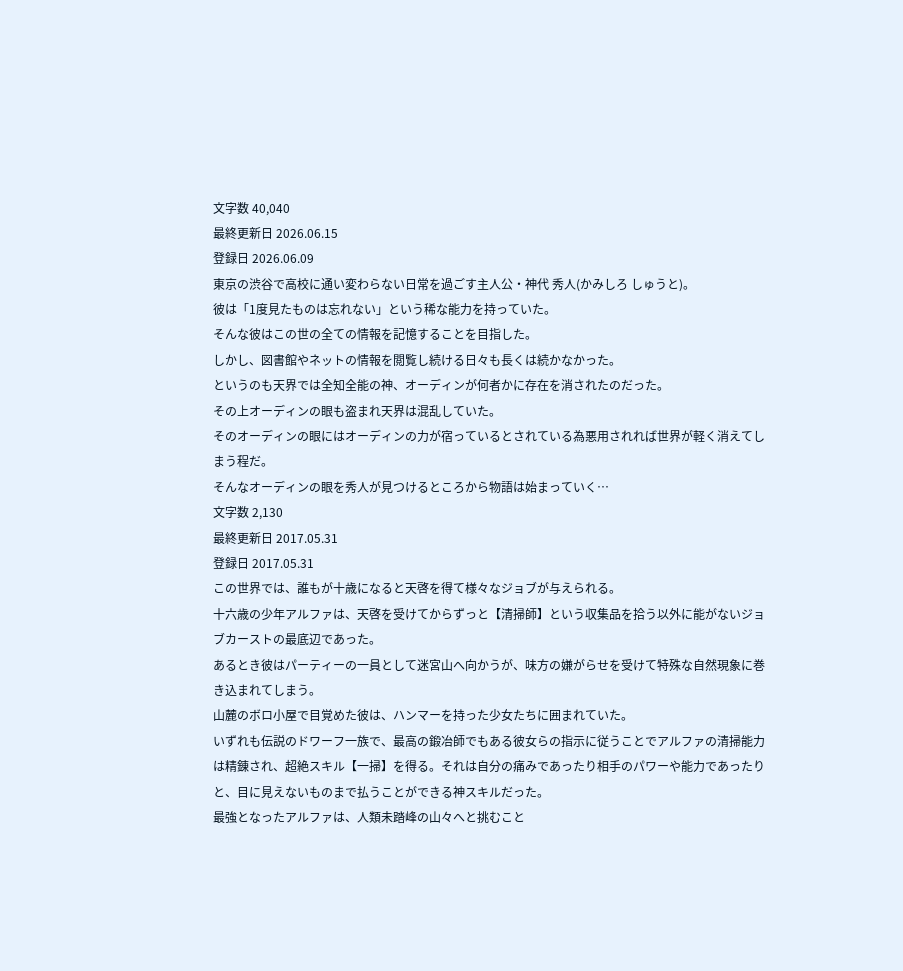文字数 40,040
最終更新日 2026.06.15
登録日 2026.06.09
東京の渋谷で高校に通い変わらない日常を過ごす主人公・神代 秀人(かみしろ しゅうと)。
彼は「1度見たものは忘れない」という稀な能力を持っていた。
そんな彼はこの世の全ての情報を記憶することを目指した。
しかし、図書館やネットの情報を閲覧し続ける日々も長くは続かなかった。
というのも天界では全知全能の神、オーディンが何者かに存在を消されたのだった。
その上オーディンの眼も盗まれ天界は混乱していた。
そのオーディンの眼にはオーディンの力が宿っているとされている為悪用されれば世界が軽く消えてしまう程だ。
そんなオーディンの眼を秀人が見つけるところから物語は始まっていく…
文字数 2,130
最終更新日 2017.05.31
登録日 2017.05.31
この世界では、誰もが十歳になると天啓を得て様々なジョブが与えられる。
十六歳の少年アルファは、天啓を受けてからずっと【清掃師】という収集品を拾う以外に能がないジョブカーストの最底辺であった。
あるとき彼はパーティーの一員として迷宮山へ向かうが、味方の嫌がらせを受けて特殊な自然現象に巻き込まれてしまう。
山麓のボロ小屋で目覚めた彼は、ハンマーを持った少女たちに囲まれていた。
いずれも伝説のドワーフ一族で、最高の鍛冶師でもある彼女らの指示に従うことでアルファの清掃能力は精錬され、超絶スキル【一掃】を得る。それは自分の痛みであったり相手のパワーや能力であったりと、目に見えないものまで払うことができる神スキルだった。
最強となったアルファは、人類未踏峰の山々へと挑むこと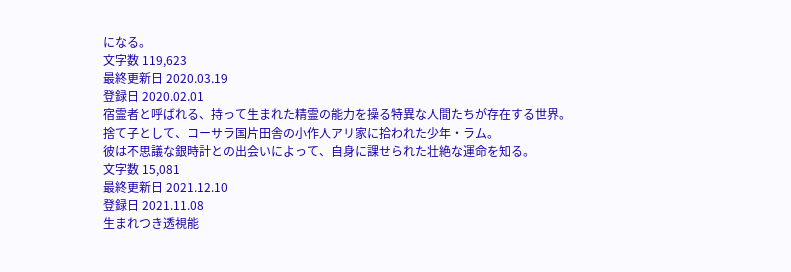になる。
文字数 119,623
最終更新日 2020.03.19
登録日 2020.02.01
宿霊者と呼ばれる、持って生まれた精霊の能力を操る特異な人間たちが存在する世界。
捨て子として、コーサラ国片田舎の小作人アリ家に拾われた少年・ラム。
彼は不思議な銀時計との出会いによって、自身に課せられた壮絶な運命を知る。
文字数 15,081
最終更新日 2021.12.10
登録日 2021.11.08
生まれつき透視能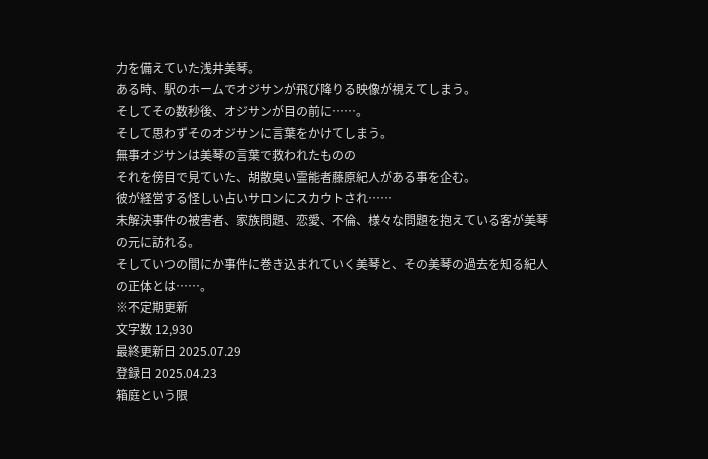力を備えていた浅井美琴。
ある時、駅のホームでオジサンが飛び降りる映像が視えてしまう。
そしてその数秒後、オジサンが目の前に……。
そして思わずそのオジサンに言葉をかけてしまう。
無事オジサンは美琴の言葉で救われたものの
それを傍目で見ていた、胡散臭い霊能者藤原紀人がある事を企む。
彼が経営する怪しい占いサロンにスカウトされ……
未解決事件の被害者、家族問題、恋愛、不倫、様々な問題を抱えている客が美琴の元に訪れる。
そしていつの間にか事件に巻き込まれていく美琴と、その美琴の過去を知る紀人の正体とは……。
※不定期更新
文字数 12,930
最終更新日 2025.07.29
登録日 2025.04.23
箱庭という限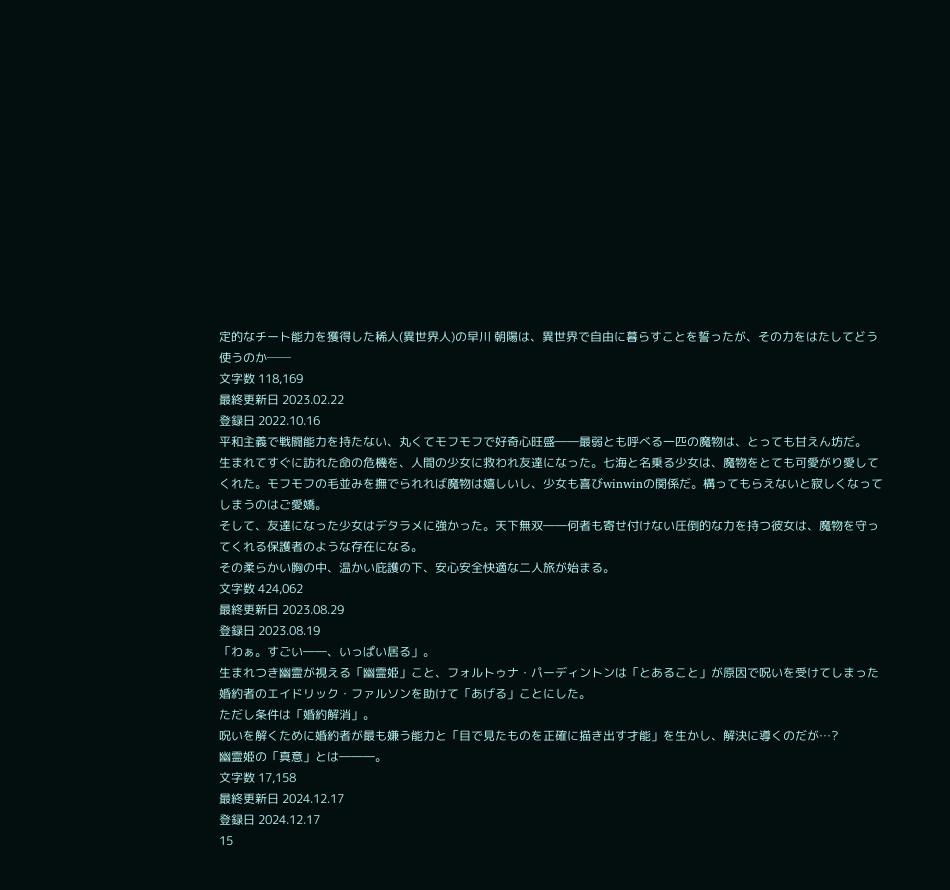定的なチート能力を獲得した稀人(異世界人)の早川 朝陽は、異世界で自由に暮らすことを誓ったが、その力をはたしてどう使うのか──
文字数 118,169
最終更新日 2023.02.22
登録日 2022.10.16
平和主義で戦闘能力を持たない、丸くてモフモフで好奇心旺盛――最弱とも呼べる一匹の魔物は、とっても甘えん坊だ。
生まれてすぐに訪れた命の危機を、人間の少女に救われ友達になった。七海と名乗る少女は、魔物をとても可愛がり愛してくれた。モフモフの毛並みを撫でられれば魔物は嬉しいし、少女も喜びwinwinの関係だ。構ってもらえないと寂しくなってしまうのはご愛嬌。
そして、友達になった少女はデタラメに強かった。天下無双――何者も寄せ付けない圧倒的な力を持つ彼女は、魔物を守ってくれる保護者のような存在になる。
その柔らかい胸の中、温かい庇護の下、安心安全快適な二人旅が始まる。
文字数 424,062
最終更新日 2023.08.29
登録日 2023.08.19
「わぁ。すごい――、いっぱい居る」。
生まれつき幽霊が視える「幽霊姫」こと、フォルトゥナ・パーディントンは「とあること」が原因で呪いを受けてしまった婚約者のエイドリック・ファルソンを助けて「あげる」ことにした。
ただし条件は「婚約解消」。
呪いを解くために婚約者が最も嫌う能力と「目で見たものを正確に描き出す才能」を生かし、解決に導くのだが…?
幽霊姫の「真意」とは―――。
文字数 17,158
最終更新日 2024.12.17
登録日 2024.12.17
15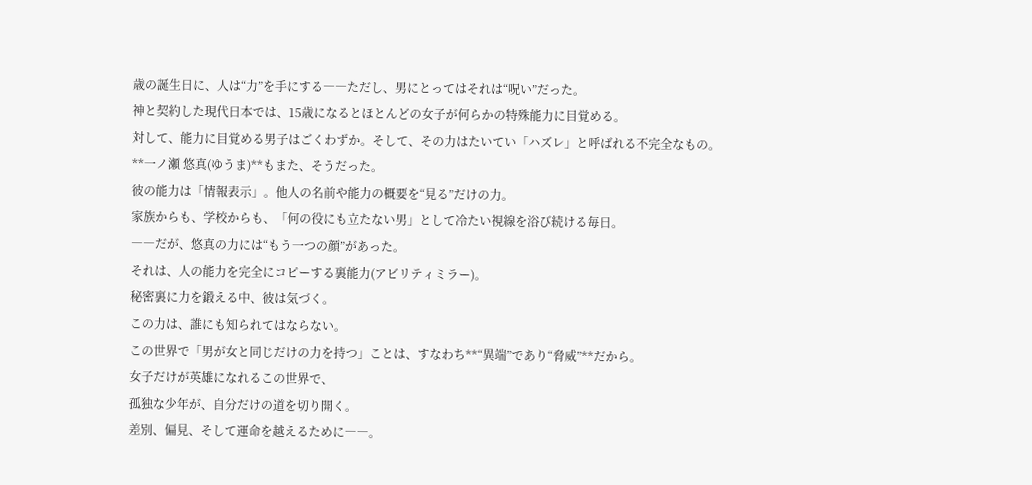歳の誕生日に、人は“力”を手にする――ただし、男にとってはそれは“呪い”だった。
神と契約した現代日本では、15歳になるとほとんどの女子が何らかの特殊能力に目覚める。
対して、能力に目覚める男子はごくわずか。そして、その力はたいてい「ハズレ」と呼ばれる不完全なもの。
**一ノ瀬 悠真(ゆうま)**もまた、そうだった。
彼の能力は「情報表示」。他人の名前や能力の概要を“見る”だけの力。
家族からも、学校からも、「何の役にも立たない男」として冷たい視線を浴び続ける毎日。
――だが、悠真の力には“もう一つの顔”があった。
それは、人の能力を完全にコピーする裏能力(アビリティミラー)。
秘密裏に力を鍛える中、彼は気づく。
この力は、誰にも知られてはならない。
この世界で「男が女と同じだけの力を持つ」ことは、すなわち**“異端”であり“脅威”**だから。
女子だけが英雄になれるこの世界で、
孤独な少年が、自分だけの道を切り開く。
差別、偏見、そして運命を越えるために――。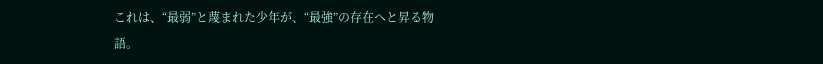これは、“最弱”と蔑まれた少年が、“最強”の存在へと昇る物語。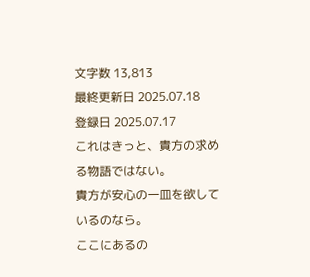文字数 13,813
最終更新日 2025.07.18
登録日 2025.07.17
これはきっと、貴方の求める物語ではない。
貴方が安心の一皿を欲しているのなら。
ここにあるの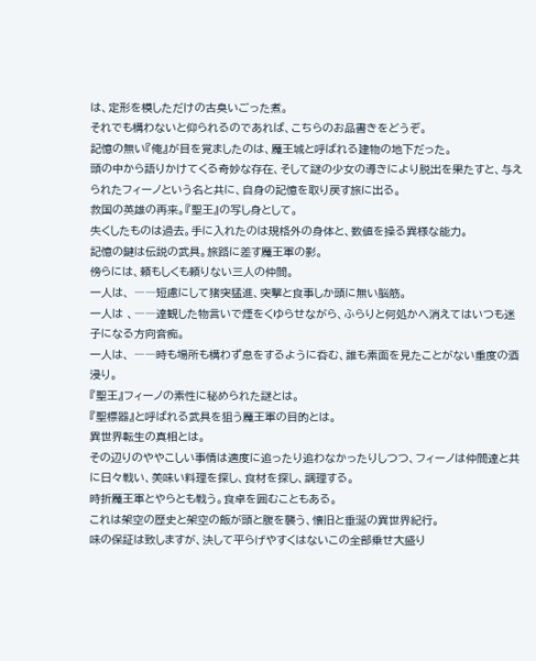は、定形を模しただけの古臭いごった煮。
それでも構わないと仰られるのであれば、こちらのお品書きをどうぞ。
記憶の無い『俺』が目を覚ましたのは、魔王城と呼ばれる建物の地下だった。
頭の中から語りかけてくる奇妙な存在、そして謎の少女の導きにより脱出を果たすと、与えられたフィーノという名と共に、自身の記憶を取り戻す旅に出る。
救国の英雄の再来。『聖王』の写し身として。
失くしたものは過去。手に入れたのは規格外の身体と、数値を操る異様な能力。
記憶の鍵は伝説の武具。旅路に差す魔王軍の影。
傍らには、頼もしくも頼りない三人の仲間。
一人は、 ――短慮にして猪突猛進、突撃と食事しか頭に無い脳筋。
一人は 、――達観した物言いで煙をくゆらせながら、ふらりと何処かへ消えてはいつも迷子になる方向音痴。
一人は、 ――時も場所も構わず息をするように呑む、誰も素面を見たことがない重度の酒浸り。
『聖王』フィーノの素性に秘められた謎とは。
『聖標器』と呼ばれる武具を狙う魔王軍の目的とは。
異世界転生の真相とは。
その辺りのややこしい事情は適度に追ったり追わなかったりしつつ、フィーノは仲間達と共に日々戦い、美味い料理を探し、食材を探し、調理する。
時折魔王軍とやらとも戦う。食卓を囲むこともある。
これは架空の歴史と架空の飯が頭と腹を襲う、懐旧と垂涎の異世界紀行。
味の保証は致しますが、決して平らげやすくはないこの全部乗せ大盛り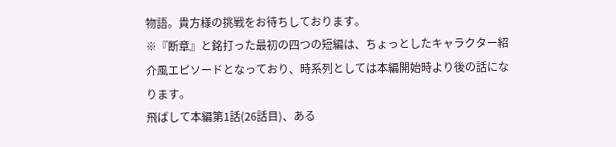物語。貴方様の挑戦をお待ちしております。
※『断章』と銘打った最初の四つの短編は、ちょっとしたキャラクター紹介風エピソードとなっており、時系列としては本編開始時より後の話になります。
飛ばして本編第1話(26話目)、ある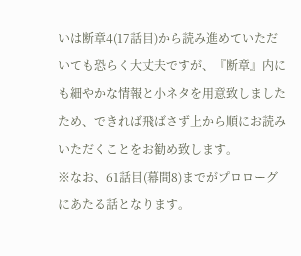いは断章4(17話目)から読み進めていただいても恐らく大丈夫ですが、『断章』内にも細やかな情報と小ネタを用意致しましたため、できれば飛ばさず上から順にお読みいただくことをお勧め致します。
※なお、61話目(幕間8)までがプロローグにあたる話となります。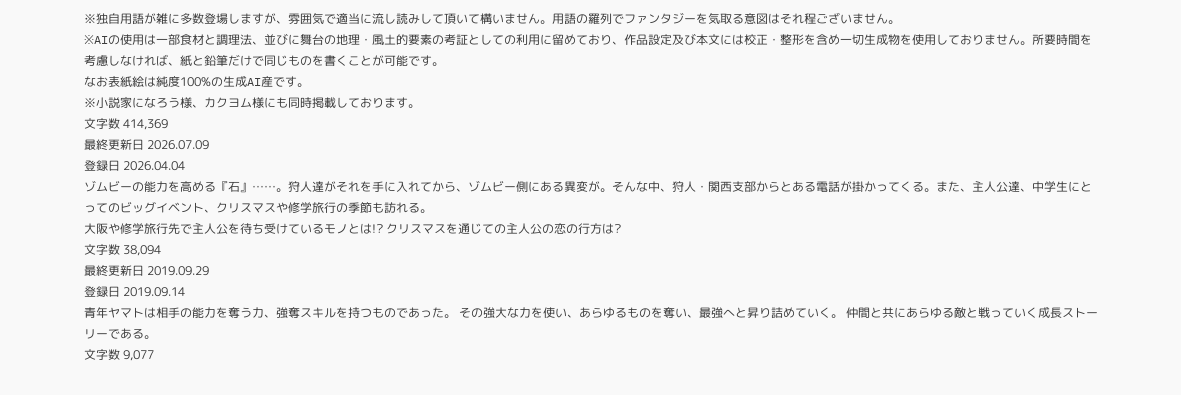※独自用語が雑に多数登場しますが、雰囲気で適当に流し読みして頂いて構いません。用語の羅列でファンタジーを気取る意図はそれ程ございません。
※AIの使用は一部食材と調理法、並びに舞台の地理・風土的要素の考証としての利用に留めており、作品設定及び本文には校正・整形を含め一切生成物を使用しておりません。所要時間を考慮しなければ、紙と鉛筆だけで同じものを書くことが可能です。
なお表紙絵は純度100%の生成AI産です。
※小説家になろう様、カクヨム様にも同時掲載しております。
文字数 414,369
最終更新日 2026.07.09
登録日 2026.04.04
ゾムビーの能力を高める『石』……。狩人達がそれを手に入れてから、ゾムビー側にある異変が。そんな中、狩人・関西支部からとある電話が掛かってくる。また、主人公達、中学生にとってのビッグイベント、クリスマスや修学旅行の季節も訪れる。
大阪や修学旅行先で主人公を待ち受けているモノとは!? クリスマスを通じての主人公の恋の行方は?
文字数 38,094
最終更新日 2019.09.29
登録日 2019.09.14
青年ヤマトは相手の能力を奪う力、強奪スキルを持つものであった。 その強大な力を使い、あらゆるものを奪い、最強へと昇り詰めていく。 仲間と共にあらゆる敵と戦っていく成長ストーリーである。
文字数 9,077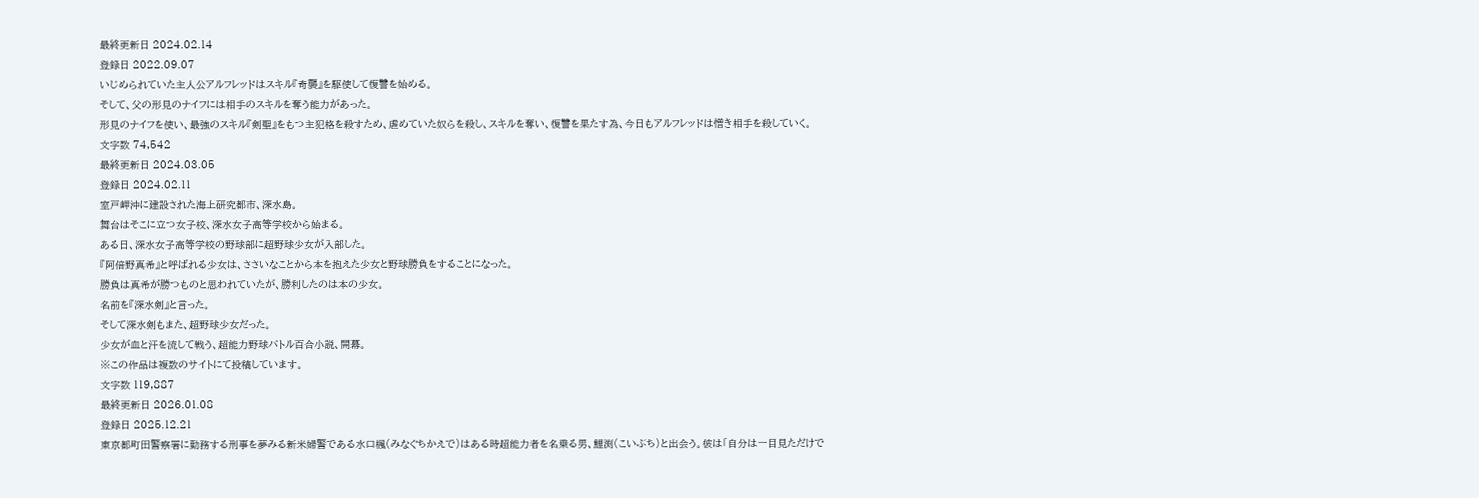最終更新日 2024.02.14
登録日 2022.09.07
いじめられていた主人公アルフレッドはスキル『奇襲』を駆使して復讐を始める。
そして、父の形見のナイフには相手のスキルを奪う能力があった。
形見のナイフを使い、最強のスキル『剣聖』をもつ主犯格を殺すため、虐めていた奴らを殺し、スキルを奪い、復讐を果たす為、今日もアルフレッドは憎き相手を殺していく。
文字数 74,542
最終更新日 2024.03.05
登録日 2024.02.11
室戸岬沖に建設された海上研究都市、深水島。
舞台はそこに立つ女子校、深水女子高等学校から始まる。
ある日、深水女子高等学校の野球部に超野球少女が入部した。
『阿倍野真希』と呼ばれる少女は、ささいなことから本を抱えた少女と野球勝負をすることになった。
勝負は真希が勝つものと思われていたが、勝利したのは本の少女。
名前を『深水剣』と言った。
そして深水剣もまた、超野球少女だった。
少女が血と汗を流して戦う、超能力野球バトル百合小説、開幕。
※この作品は複数のサイトにて投稿しています。
文字数 119,887
最終更新日 2026.01.08
登録日 2025.12.21
東京都町田警察署に勤務する刑事を夢みる新米婦警である水口楓(みなぐちかえで)はある時超能力者を名乗る男、鯉渕(こいぶち)と出会う。彼は「自分は一目見ただけで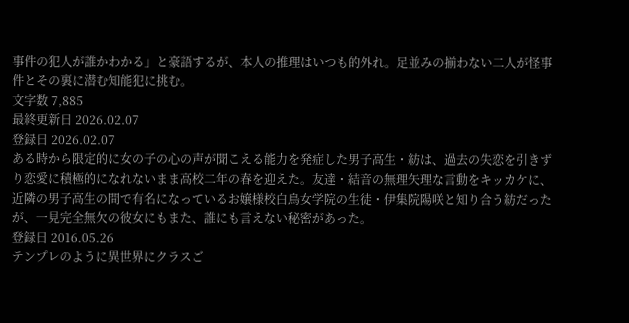事件の犯人が誰かわかる」と豪語するが、本人の推理はいつも的外れ。足並みの揃わない二人が怪事件とその裏に潜む知能犯に挑む。
文字数 7,885
最終更新日 2026.02.07
登録日 2026.02.07
ある時から限定的に女の子の心の声が聞こえる能力を発症した男子高生・紡は、過去の失恋を引きずり恋愛に積極的になれないまま高校二年の春を迎えた。友達・結音の無理矢理な言動をキッカケに、近隣の男子高生の間で有名になっているお嬢様校白鳥女学院の生徒・伊集院陽咲と知り合う紡だったが、一見完全無欠の彼女にもまた、誰にも言えない秘密があった。
登録日 2016.05.26
テンプレのように異世界にクラスご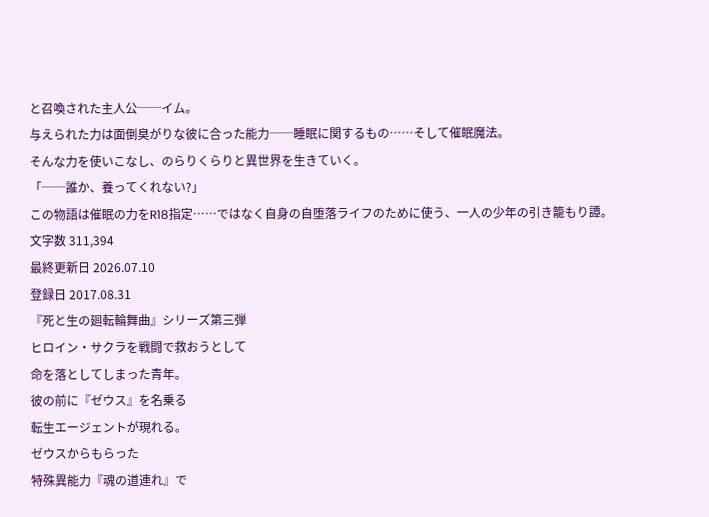と召喚された主人公──イム。
与えられた力は面倒臭がりな彼に合った能力──睡眠に関するもの……そして催眠魔法。
そんな力を使いこなし、のらりくらりと異世界を生きていく。
「──誰か、養ってくれない?」
この物語は催眠の力をR18指定……ではなく自身の自堕落ライフのために使う、一人の少年の引き籠もり譚。
文字数 311,394
最終更新日 2026.07.10
登録日 2017.08.31
『死と生の廻転輪舞曲』シリーズ第三弾
ヒロイン・サクラを戦闘で救おうとして
命を落としてしまった青年。
彼の前に『ゼウス』を名乗る
転生エージェントが現れる。
ゼウスからもらった
特殊異能力『魂の道連れ』で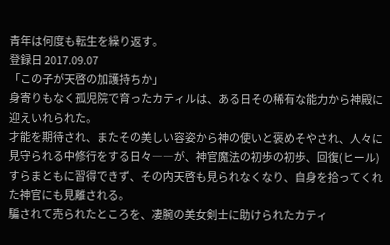青年は何度も転生を繰り返す。
登録日 2017.09.07
「この子が天啓の加護持ちか」
身寄りもなく孤児院で育ったカティルは、ある日その稀有な能力から神殿に迎えいれられた。
才能を期待され、またその美しい容姿から神の使いと褒めそやされ、人々に見守られる中修行をする日々――が、神官魔法の初歩の初歩、回復(ヒール)すらまともに習得できず、その内天啓も見られなくなり、自身を拾ってくれた神官にも見離される。
騙されて売られたところを、凄腕の美女剣士に助けられたカティ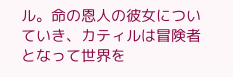ル。命の恩人の彼女についていき、カティルは冒険者となって世界を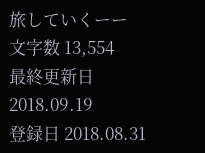旅していくーー
文字数 13,554
最終更新日 2018.09.19
登録日 2018.08.31